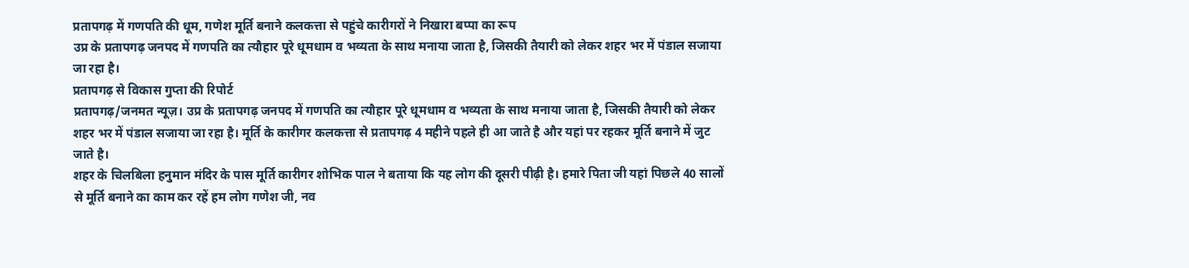प्रतापगढ़ में गणपति की धूम, गणेश मूर्ति बनाने कलकत्ता से पहुंचे कारीगरों ने निखारा बप्पा का रूप
उप्र के प्रतापगढ़ जनपद में गणपति का त्यौहार पूरे धूमधाम व भव्यता के साथ मनाया जाता है, जिसकी तैयारी को लेकर शहर भर में पंडाल सजाया जा रहा है।
प्रतापगढ़ से विकास गुप्ता की रिपोर्ट
प्रतापगढ़/जनमत न्यूज़। उप्र के प्रतापगढ़ जनपद में गणपति का त्यौहार पूरे धूमधाम व भव्यता के साथ मनाया जाता है, जिसकी तैयारी को लेकर शहर भर में पंडाल सजाया जा रहा है। मूर्ति के कारीगर कलकत्ता से प्रतापगढ़ 4 महीने पहले ही आ जाते है और यहां पर रहकर मूर्ति बनाने में जुट जाते है।
शहर के चिलबिला हनुमान मंदिर के पास मूर्ति कारीगर शोभिक पाल ने बताया कि यह लोग की दूसरी पीढ़ी है। हमारे पिता जी यहां पिछले 40 सालों से मूर्ति बनाने का काम कर रहें हम लोग गणेश जी, नव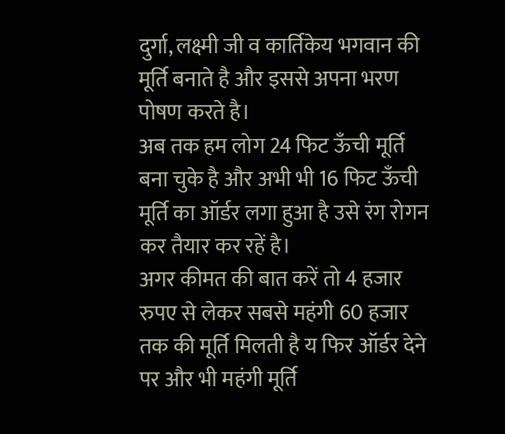दुर्गा, लक्ष्मी जी व कार्तिकेय भगवान की मूर्ति बनाते है और इससे अपना भरण पोषण करते है।
अब तक हम लोग 24 फिट ऊँची मूर्ति बना चुके है और अभी भी 16 फिट ऊँची मूर्ति का ऑर्डर लगा हुआ है उसे रंग रोगन कर तैयार कर रहें है।
अगर कीमत की बात करें तो 4 हजार रुपए से लेकर सबसे महंगी 60 हजार तक की मूर्ति मिलती है य फिर ऑर्डर देने पर और भी महंगी मूर्ति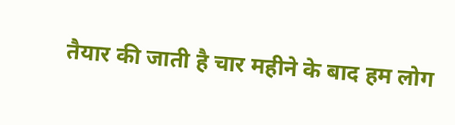तैयार की जाती है चार महीने के बाद हम लोग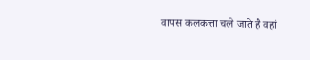वापस कलकत्ता चले जाते है वहां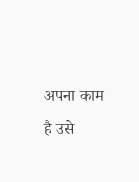अपना काम है उसे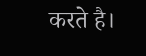करते है।